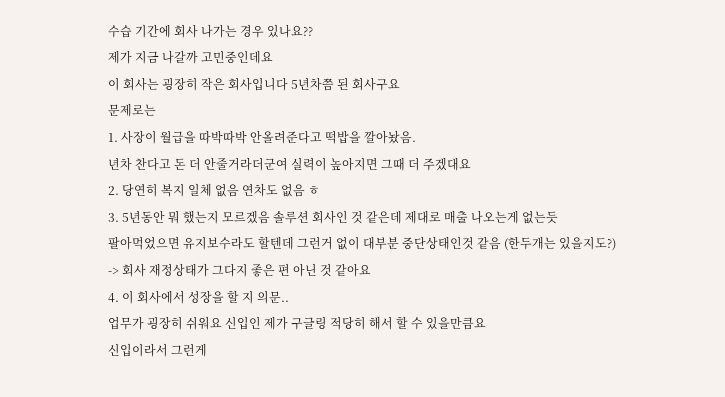수습 기간에 회사 나가는 경우 있나요??
제가 지금 나갈까 고민중인데요
이 회사는 굉장히 작은 회사입니다 5년차쯤 된 회사구요
문제로는
1. 사장이 월급을 따박따박 안올려준다고 떡밥을 깔아놨음.
년차 찬다고 돈 더 안줄거라더군여 실력이 높아지면 그때 더 주겠대요
2. 당연히 복지 일체 없음 연차도 없음 ㅎ
3. 5년동안 뭐 했는지 모르겠음 솔루션 회사인 것 같은데 제대로 매출 나오는게 없는듯
팔아먹었으면 유지보수라도 할텐데 그런거 없이 대부분 중단상태인것 같음 (한두개는 있을지도?)
-> 회사 재정상태가 그다지 좋은 편 아닌 것 같아요
4. 이 회사에서 성장을 할 지 의문..
업무가 굉장히 쉬워요 신입인 제가 구글링 적당히 해서 할 수 있을만큼요
신입이라서 그런게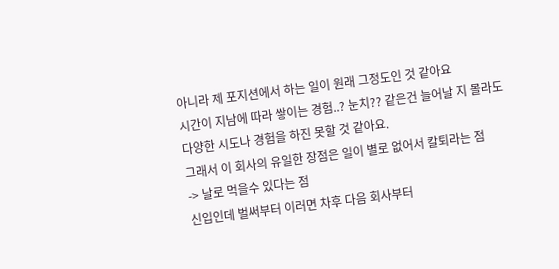아니라 제 포지션에서 하는 일이 원래 그정도인 것 같아요
시간이 지남에 따라 쌓이는 경험..? 눈치?? 같은건 늘어날 지 몰라도
다양한 시도나 경험을 하진 못할 것 같아요.
그래서 이 회사의 유일한 장점은 일이 별로 없어서 칼퇴라는 점
-> 날로 먹을수 있다는 점
신입인데 벌써부터 이러면 차후 다음 회사부터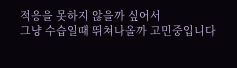적응을 못하지 않을까 싶어서
그냥 수습일때 뛰쳐나올까 고민중입니다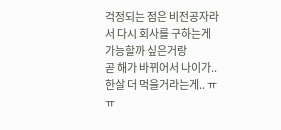걱정되는 점은 비전공자라서 다시 회사를 구하는게 가능할까 싶은거랑
곧 해가 바뀌어서 나이가.. 한살 더 먹을거라는게.. ㅠㅠ